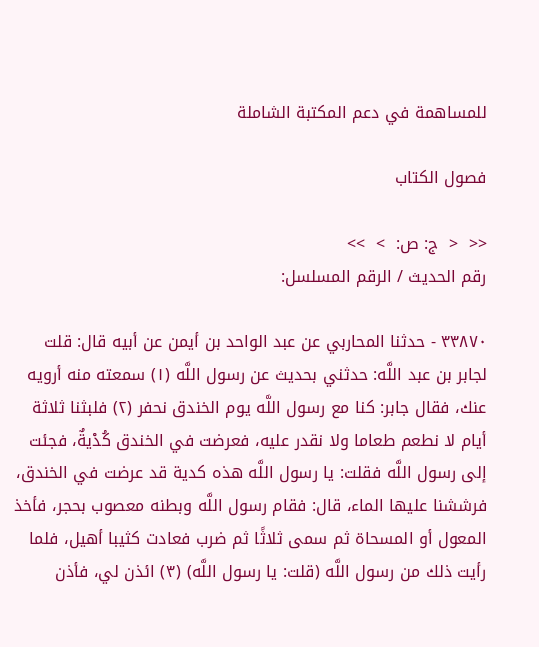للمساهمة في دعم المكتبة الشاملة

فصول الكتاب

<<  <  ج: ص:  >  >>
رقم الحديث / الرقم المسلسل:

٣٣٨٧٠ - حدثنا المحاربي عن عبد الواحد بن أيمن عن أبيه قال: قلت لجابر بن عبد اللَّه: حدثني بحديث عن رسول اللَّه (١) سمعته منه أرويه عنك، فقال جابر: كنا مع رسول اللَّه يوم الخندق نحفر (٢) فلبثنا ثلاثة أيام لا نطعم طعاما ولا نقدر عليه، فعرضت في الخندق كُدْيةٌ، فجئت إلى رسول اللَّه فقلت: يا رسول اللَّه هذه كدية قد عرضت في الخندق، فرششنا عليها الماء، قال: فقام رسول اللَّه وبطنه معصوب بحجر، فأخذ المعول أو المسحاة ثم سمى ثلاثًا ثم ضرب فعادت كثيبا أهيل، فلما رأيت ذلك من رسول اللَّه (قلت: يا رسول اللَّه) (٣) ائذن لي، فأذن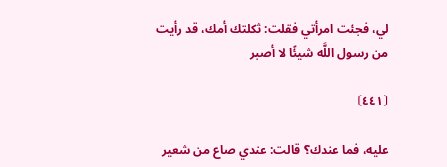لي، فجئت امرأتي فقلت: ثكلتك أمك، قد رأيت من رسول اللَّه شيئًا لا أصبر

⦗٤٤١⦘

عليه، فما عندك؟ قالت: عندي صاع من شعير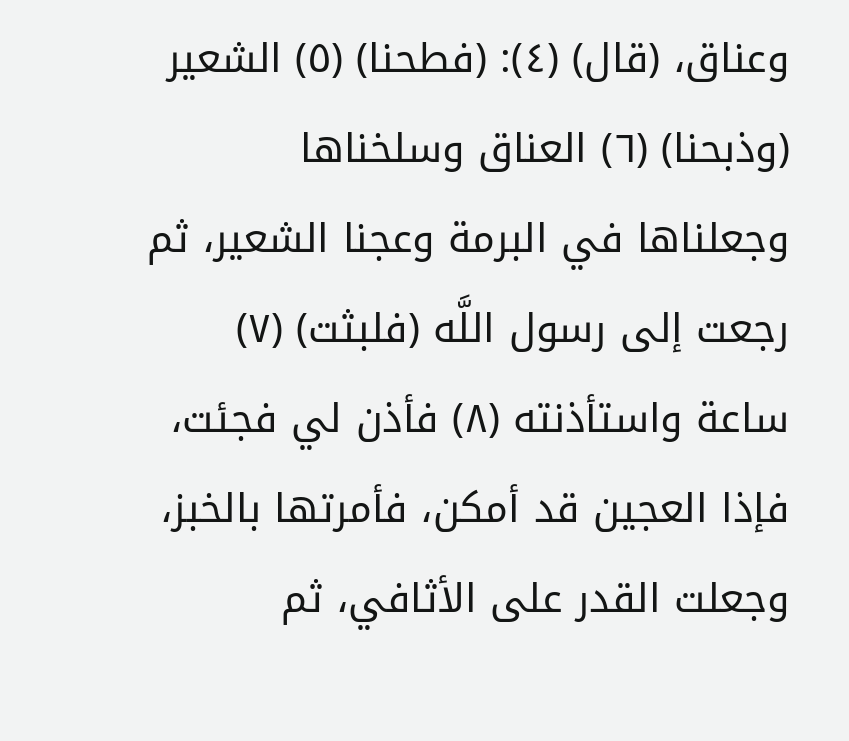وعناق، (قال) (٤): (فطحنا) (٥) الشعير (وذبحنا) (٦) العناق وسلخناها وجعلناها في البرمة وعجنا الشعير، ثم رجعت إلى رسول اللَّه (فلبثت) (٧) ساعة واستأذنته (٨) فأذن لي فجئت، فإذا العجين قد أمكن، فأمرتها بالخبز، وجعلت القدر على الأثافي، ثم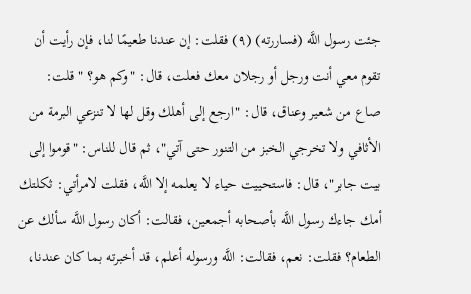جئت رسول اللَّه (فساررته) (٩) فقلت: إن عندنا طعيمًا لنا، فإن رأيت أن تقوم معي أنت ورجل أو رجلان معك فعلت، قال: "وكم هو؟ " قلت: صاع من شعير وعناق، قال: "ارجع إلى أهلك وقل لها لا تنزعي البرمة من الأثافي ولا تخرجي الخبز من التنور حتى آتي"، ثم قال للناس: "قوموا إلى بيت جابر"، قال: فاستحييت حياء لا يعلمه إلا اللَّه، فقلت لامرأتي: ثكلتك أمك جاءك رسول اللَّه بأصحابه أجمعين، فقالت: أكان رسول اللَّه سألك عن الطعام؟ فقلت: نعم، فقالت: اللَّه ورسوله أعلم، قد أخبرته بما كان عندنا،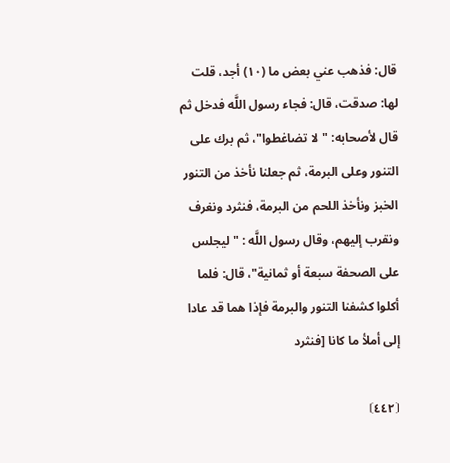قال: فذهب عني بعض ما (١٠) أجد، قلت لها: صدقت، قال: فجاء رسول اللَّه فدخل ثم قال لأصحابه: "لا تضاغطوا"، ثم برك على التنور وعلى البرمة، ثم جعلنا نأخذ من التنور الخبز ونأخذ اللحم من البرمة، فنثرد ونغرف ونقرب إليهم، وقال رسول اللَّه : "ليجلس على الصحفة سبعة أو ثمانية"، قال: فلما أكلوا كشفنا التنور والبرمة فإذا هما قد عادا إلى أملأ ما كانا [فنثرد

⦗٤٤٢⦘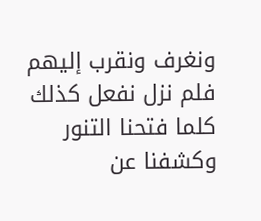ونغرف ونقرب إليهم فلم نزل نفعل كذلك كلما فتحنا التنور وكشفنا عن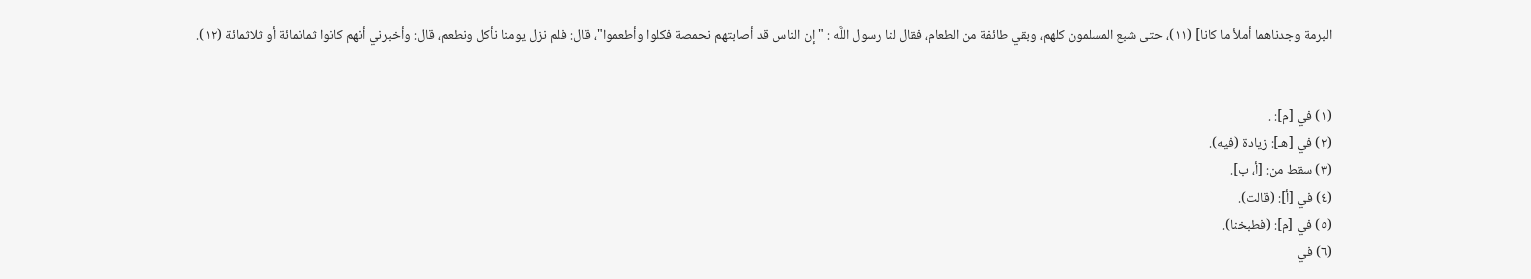البرمة وجدناهما أملأ ما كانا] (١١)، حتى شبع المسلمون كلهم، وبقي طائفة من الطعام، فقال لنا رسول اللَّه : "إن الناس قد أصابتهم نحمصة فكلوا وأطعموا"، قال: فلم نزل يومنا نأكل ونطعم، قال: وأخبرني أنهم كانوا ثمانمائة أو ثلاثمائة (١٢).


(١) في [م]: .
(٢) في [هـ]: زيادة (فيه).
(٣) سقط من: [أ، ب].
(٤) في [أ]: (قالت).
(٥) في [م]: (فطبخنا).
(٦) في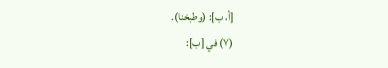[أ، ب]: (وطبخنا).
(٧) في [ب]: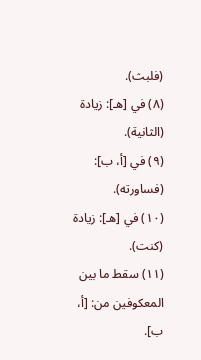(فلبث).
(٨) في [هـ]: زيادة (الثانية).
(٩) في [أ، ب]: (فساورته).
(١٠) في [هـ]: زيادة (كنت).
(١١) سقط ما بين المعكوفين من: [أ، ب].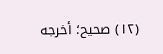(١٢) صحيح؛ أخرجه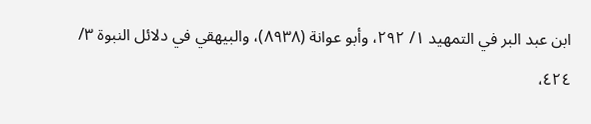ابن عبد البر في التمهيد ١/ ٢٩٢، وأبو عوانة (٨٩٣٨)، والبيهقي في دلائل النبوة ٣/ ٤٢٤،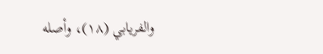والفريابي (١٨)، وأصله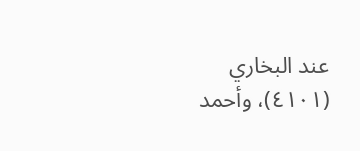عند البخاري (٤١٠١)، وأحمد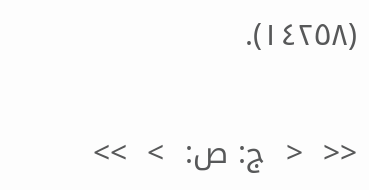(١٤٢٥٨).

<<  <  ج: ص:  >  >>